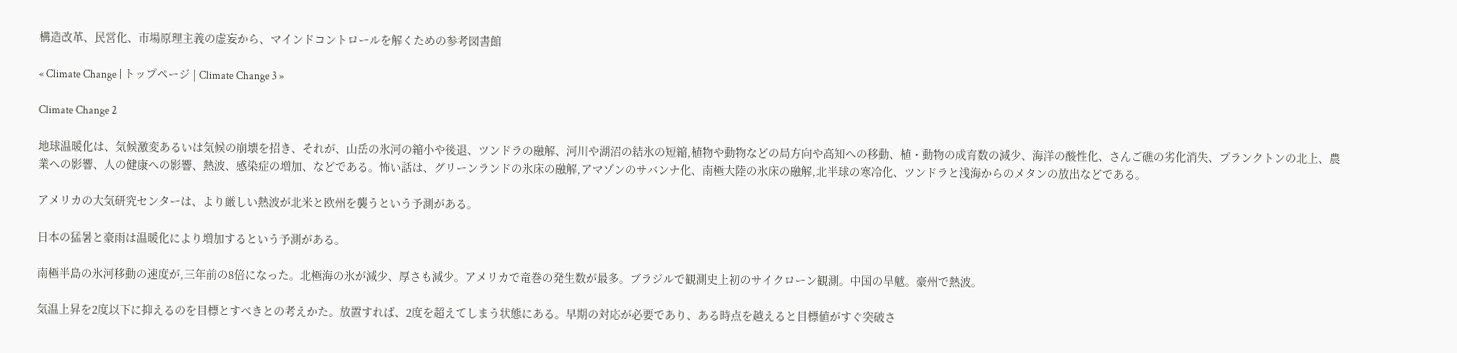構造改革、民営化、市場原理主義の虚妄から、マインドコントロールを解くための参考図書館

« Climate Change | トップページ | Climate Change 3 »

Climate Change 2

地球温暖化は、気候激変あるいは気候の崩壊を招き、それが、山岳の氷河の縮小や後退、ツンドラの融解、河川や湖沼の結氷の短縮,植物や動物などの局方向や高知への移動、植・動物の成育数の減少、海洋の酸性化、さんご礁の劣化消失、プランクトンの北上、農業への影響、人の健康への影響、熱波、感染症の増加、などである。怖い話は、グリーンランドの氷床の融解,アマゾンのサバンナ化、南極大陸の氷床の融解,北半球の寒冷化、ツンドラと浅海からのメタンの放出などである。

アメリカの大気研究センターは、より厳しい熱波が北米と欧州を襲うという予測がある。

日本の猛暑と豪雨は温暖化により増加するという予測がある。

南極半島の氷河移動の速度が,三年前の8倍になった。北極海の氷が減少、厚さも減少。アメリカで竜巻の発生数が最多。ブラジルで観測史上初のサイクローン観測。中国の旱魃。豪州で熱波。

気温上昇を2度以下に抑えるのを目標とすべきとの考えかた。放置すれば、2度を超えてしまう状態にある。早期の対応が必要であり、ある時点を越えると目標値がすぐ突破さ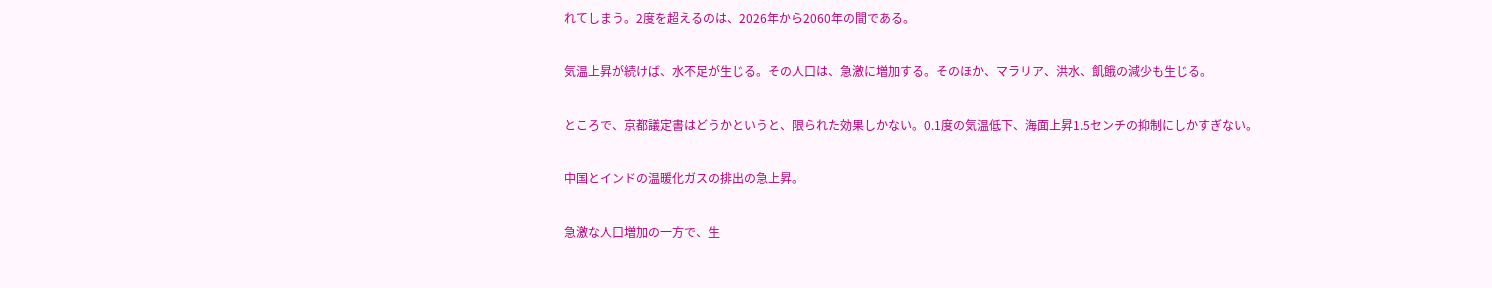れてしまう。2度を超えるのは、2026年から2060年の間である。

気温上昇が続けば、水不足が生じる。その人口は、急激に増加する。そのほか、マラリア、洪水、飢餓の減少も生じる。

ところで、京都議定書はどうかというと、限られた効果しかない。0.1度の気温低下、海面上昇1.5センチの抑制にしかすぎない。

中国とインドの温暖化ガスの排出の急上昇。

急激な人口増加の一方で、生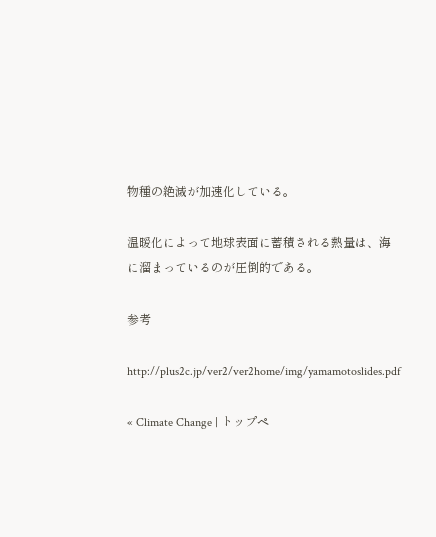物種の絶滅が加速化している。

温暖化によって地球表面に蓄積される熱量は、海に溜まっているのが圧倒的である。

参考

http://plus2c.jp/ver2/ver2home/img/yamamotoslides.pdf

« Climate Change | トップペ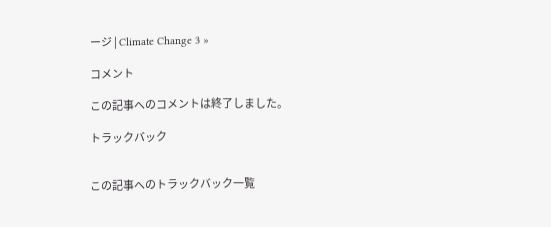ージ | Climate Change 3 »

コメント

この記事へのコメントは終了しました。

トラックバック


この記事へのトラックバック一覧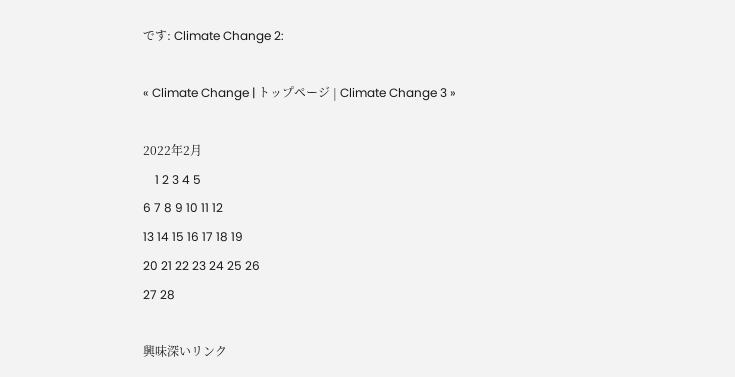です: Climate Change 2:

« Climate Change | トップページ | Climate Change 3 »

2022年2月
    1 2 3 4 5
6 7 8 9 10 11 12
13 14 15 16 17 18 19
20 21 22 23 24 25 26
27 28

興味深いリンク